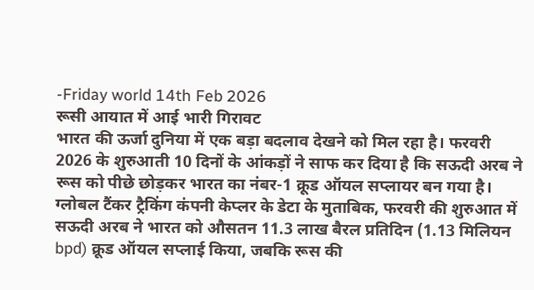-Friday world 14th Feb 2026
रूसी आयात में आई भारी गिरावट
भारत की ऊर्जा दुनिया में एक बड़ा बदलाव देखने को मिल रहा है। फरवरी 2026 के शुरुआती 10 दिनों के आंकड़ों ने साफ कर दिया है कि सऊदी अरब ने रूस को पीछे छोड़कर भारत का नंबर-1 क्रूड ऑयल सप्लायर बन गया है। ग्लोबल टैंकर ट्रैकिंग कंपनी केप्लर के डेटा के मुताबिक, फरवरी की शुरुआत में सऊदी अरब ने भारत को औसतन 11.3 लाख बैरल प्रतिदिन (1.13 मिलियन bpd) क्रूड ऑयल सप्लाई किया, जबकि रूस की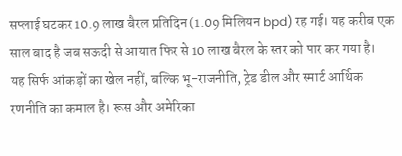सप्लाई घटकर 10.9 लाख बैरल प्रतिदिन (1.09 मिलियन bpd) रह गई। यह करीब एक साल बाद है जब सऊदी से आयात फिर से 10 लाख बैरल के स्तर को पार कर गया है।
यह सिर्फ आंकड़ों का खेल नहीं, बल्कि भू-राजनीति, ट्रेड डील और स्मार्ट आर्थिक रणनीति का कमाल है। रूस और अमेरिका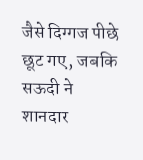जैसे दिग्गज पीछे छूट गए, जबकि सऊदी ने शानदार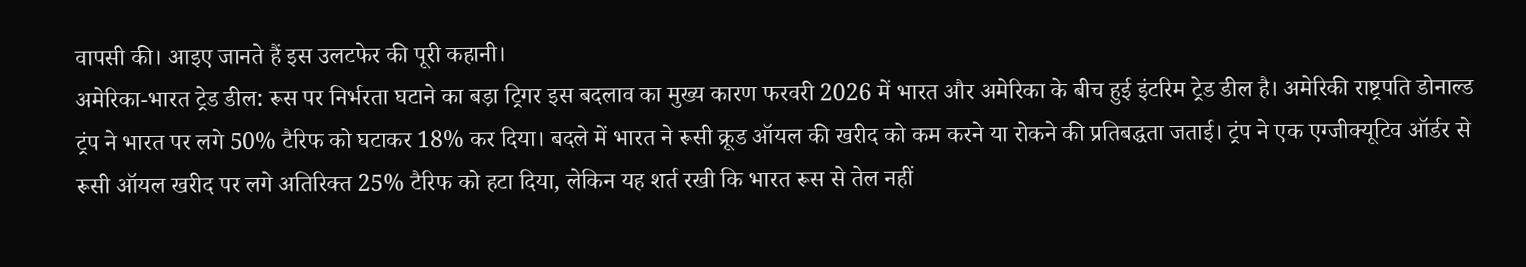वापसी की। आइए जानते हैं इस उलटफेर की पूरी कहानी।
अमेरिका-भारत ट्रेड डील: रूस पर निर्भरता घटाने का बड़ा ट्रिगर इस बदलाव का मुख्य कारण फरवरी 2026 में भारत और अमेरिका के बीच हुई इंटरिम ट्रेड डील है। अमेरिकी राष्ट्रपति डोनाल्ड ट्रंप ने भारत पर लगे 50% टैरिफ को घटाकर 18% कर दिया। बदले में भारत ने रूसी क्रूड ऑयल की खरीद को कम करने या रोकने की प्रतिबद्धता जताई। ट्रंप ने एक एग्जीक्यूटिव ऑर्डर से रूसी ऑयल खरीद पर लगे अतिरिक्त 25% टैरिफ को हटा दिया, लेकिन यह शर्त रखी कि भारत रूस से तेल नहीं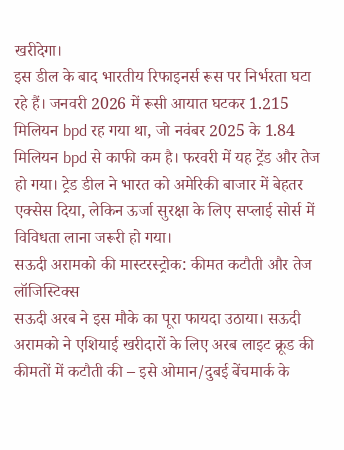खरीदेगा।
इस डील के बाद भारतीय रिफाइनर्स रूस पर निर्भरता घटा रहे हैं। जनवरी 2026 में रूसी आयात घटकर 1.215 मिलियन bpd रह गया था, जो नवंबर 2025 के 1.84 मिलियन bpd से काफी कम है। फरवरी में यह ट्रेंड और तेज हो गया। ट्रेड डील ने भारत को अमेरिकी बाजार में बेहतर एक्सेस दिया, लेकिन ऊर्जा सुरक्षा के लिए सप्लाई सोर्स में विविधता लाना जरूरी हो गया।
सऊदी अरामको की मास्टरस्ट्रोक: कीमत कटौती और तेज लॉजिस्टिक्स
सऊदी अरब ने इस मौके का पूरा फायदा उठाया। सऊदी अरामको ने एशियाई खरीदारों के लिए अरब लाइट क्रूड की कीमतों में कटौती की – इसे ओमान/दुबई बेंचमार्क के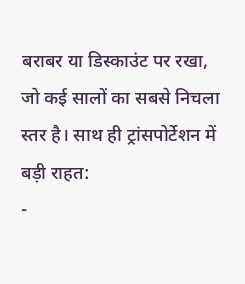बराबर या डिस्काउंट पर रखा, जो कई सालों का सबसे निचला स्तर है। साथ ही ट्रांसपोर्टेशन में बड़ी राहत:
-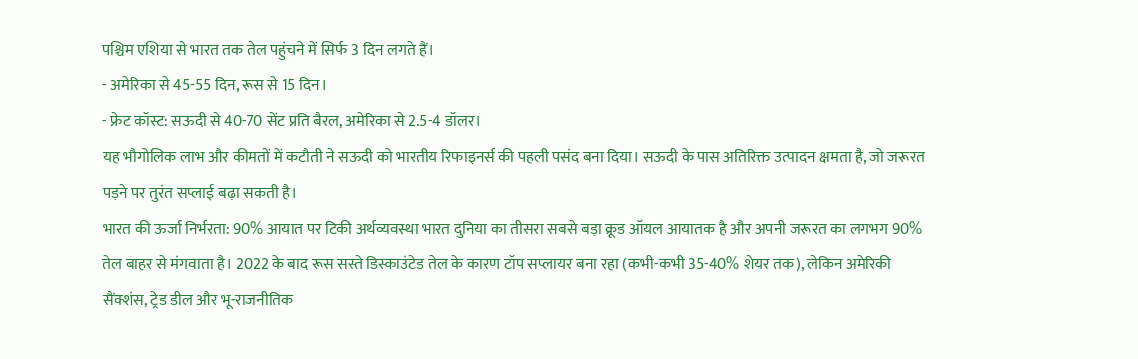पश्चिम एशिया से भारत तक तेल पहुंचने में सिर्फ 3 दिन लगते हैं।
- अमेरिका से 45-55 दिन, रूस से 15 दिन।
- फ्रेट कॉस्ट: सऊदी से 40-70 सेंट प्रति बैरल, अमेरिका से 2.5-4 डॉलर।
यह भौगोलिक लाभ और कीमतों में कटौती ने सऊदी को भारतीय रिफाइनर्स की पहली पसंद बना दिया। सऊदी के पास अतिरिक्त उत्पादन क्षमता है, जो जरूरत पड़ने पर तुरंत सप्लाई बढ़ा सकती है।
भारत की ऊर्जा निर्भरता: 90% आयात पर टिकी अर्थव्यवस्था भारत दुनिया का तीसरा सबसे बड़ा क्रूड ऑयल आयातक है और अपनी जरूरत का लगभग 90% तेल बाहर से मंगवाता है। 2022 के बाद रूस सस्ते डिस्काउंटेड तेल के कारण टॉप सप्लायर बना रहा (कभी-कभी 35-40% शेयर तक), लेकिन अमेरिकी सैंक्शंस, ट्रेड डील और भू-राजनीतिक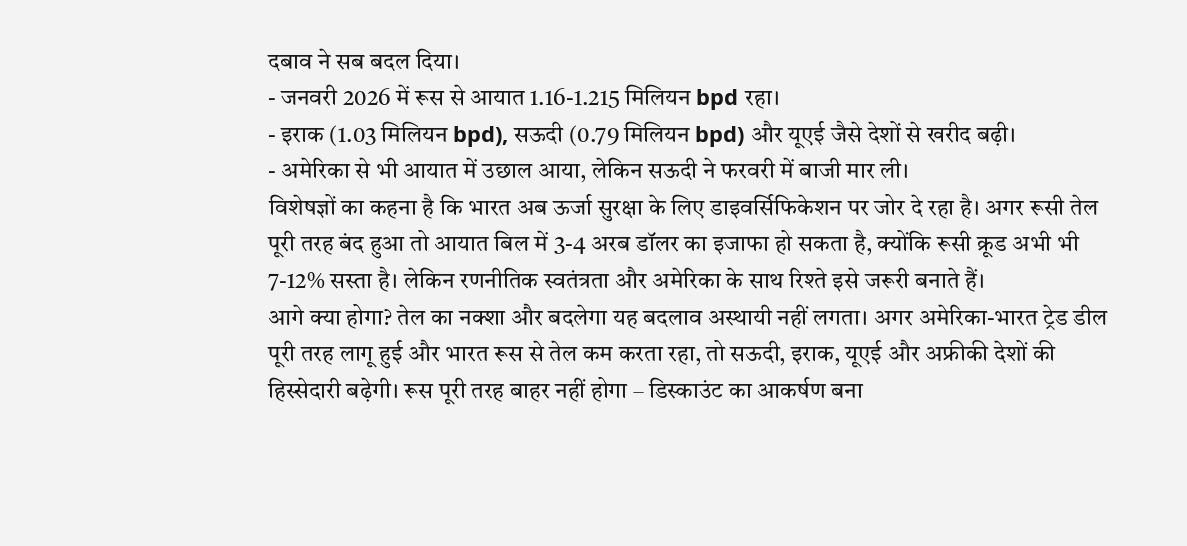दबाव ने सब बदल दिया।
- जनवरी 2026 में रूस से आयात 1.16-1.215 मिलियन bpd रहा।
- इराक (1.03 मिलियन bpd), सऊदी (0.79 मिलियन bpd) और यूएई जैसे देशों से खरीद बढ़ी।
- अमेरिका से भी आयात में उछाल आया, लेकिन सऊदी ने फरवरी में बाजी मार ली।
विशेषज्ञों का कहना है कि भारत अब ऊर्जा सुरक्षा के लिए डाइवर्सिफिकेशन पर जोर दे रहा है। अगर रूसी तेल पूरी तरह बंद हुआ तो आयात बिल में 3-4 अरब डॉलर का इजाफा हो सकता है, क्योंकि रूसी क्रूड अभी भी 7-12% सस्ता है। लेकिन रणनीतिक स्वतंत्रता और अमेरिका के साथ रिश्ते इसे जरूरी बनाते हैं।
आगे क्या होगा? तेल का नक्शा और बदलेगा यह बदलाव अस्थायी नहीं लगता। अगर अमेरिका-भारत ट्रेड डील पूरी तरह लागू हुई और भारत रूस से तेल कम करता रहा, तो सऊदी, इराक, यूएई और अफ्रीकी देशों की हिस्सेदारी बढ़ेगी। रूस पूरी तरह बाहर नहीं होगा – डिस्काउंट का आकर्षण बना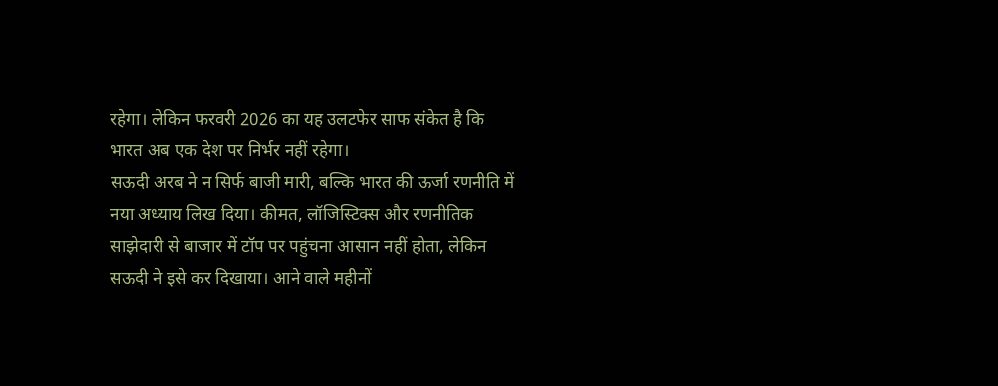रहेगा। लेकिन फरवरी 2026 का यह उलटफेर साफ संकेत है कि भारत अब एक देश पर निर्भर नहीं रहेगा।
सऊदी अरब ने न सिर्फ बाजी मारी, बल्कि भारत की ऊर्जा रणनीति में नया अध्याय लिख दिया। कीमत, लॉजिस्टिक्स और रणनीतिक साझेदारी से बाजार में टॉप पर पहुंचना आसान नहीं होता, लेकिन सऊदी ने इसे कर दिखाया। आने वाले महीनों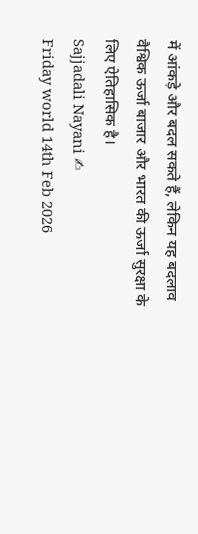में आंकड़े और बदल सकते हैं, लेकिन यह बदलाव वैश्विक ऊर्जा बाजार और भारत की ऊर्जा सुरक्षा के लिए ऐतिहासिक है।
Sajjadali Nayani ✍
Friday world 14th Feb 2026